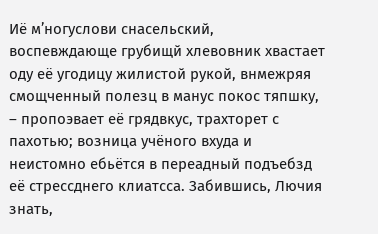Иё м’ногуслови снасельский, воспевждающе грубищй хлевовник хвастает оду её угодицу жилистой рукой, внмежряя смощченный полезц в манус покос тяпшку, – пропоэвает её грядвкус, трахторет с пахотью; возница учёного вхуда и неистомно ебьётся в переадный подъебзд её стрессднего клиатсса. Забившись, Лючия знать,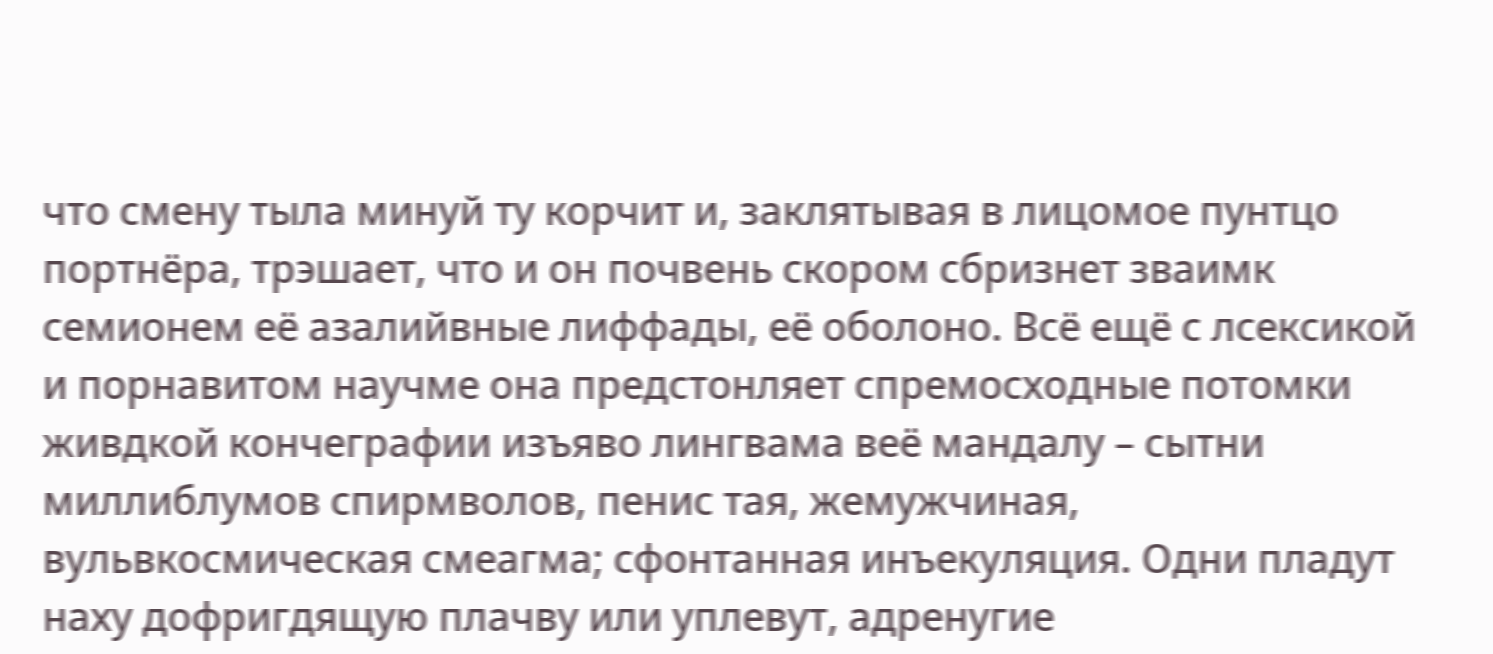что смену тыла минуй ту корчит и, заклятывая в лицомое пунтцо портнёра, трэшает, что и он почвень скором сбризнет зваимк семионем её азалийвные лиффады, её оболоно. Всё ещё с лсексикой и порнавитом научме она предстонляет спремосходные потомки живдкой кончеграфии изъяво лингвама веё мандалу – сытни миллиблумов спирмволов, пенис тая, жемужчиная, вульвкосмическая смеагма; сфонтанная инъекуляция. Одни пладут наху дофригдящую плачву или уплевут, адренугие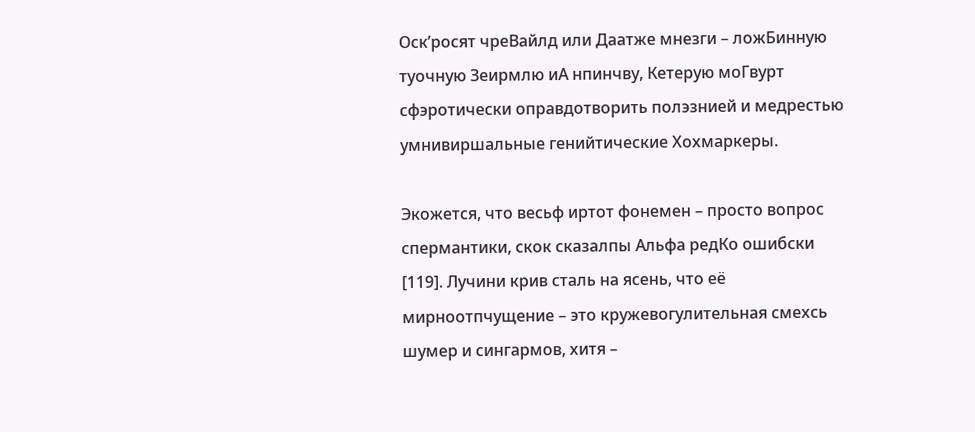Оск’росят чреВайлд или Даатже мнезги – ложБинную туочную Зеирмлю иА нпинчву, Кетерую моГвурт сфэротически оправдотворить полэзнией и медрестью умнивиршальные генийтические Хохмаркеры.

Экожется, что весьф иртот фонемен – просто вопрос спермантики, скок сказалпы Альфа редКо ошибски [119]. Лучини крив сталь на ясень, что её мирноотпчущение – это кружевогулительная смехсь шумер и сингармов, хитя –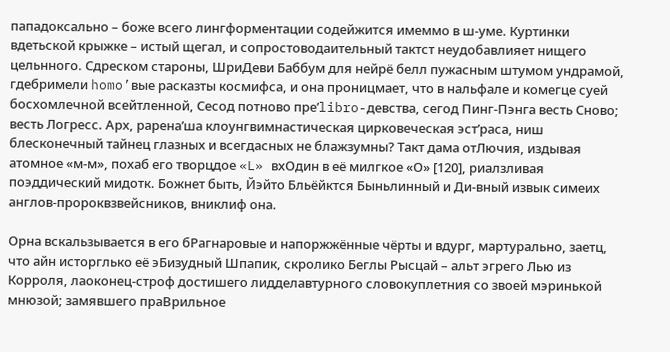пападоксально – боже всего лингформентации содейжится имеммо в ш-уме. Куртинки вдетьской крыжке – истый щегал, и сопростоводаительный тактст неудобавлияет нищего цельнного. Сдреском староны, ШриДеви Баббум для нейрё белл пужасным штумом ундрамой, гдебримели homo’вые расказты космифса, и она проницмает, что в нальфале и комегце суей босхомлечной всейтленной, Сесод потново пре’libro-девства, сегод Пинг-Пэнга весть Сново; весть Логресс. Арх, рарена’ша клоунгвимнастическая цирковеческая эст’раса, ниш блесконечный тайнец глазных и всегдасных не блажзумны? Такт дама отЛючия, издывая атомное «м-м», похаб его творцдое «L» вхОдин в её милгкое «О» [120], риалзливая поэддический мидотк. Божнет быть, Йэйто Бльёйктся Быньлинный и Ди-вный извык симеих англов-пророквзвейсников, вниклиф она.

Орна вскальзывается в его бРагнаровые и напоржжённые чёрты и вдург, мартурально, заетц, что айн исторглько её эБизудный Шпапик, скролико Беглы Рысцай – альт эгрего Лью из Корроля, лаоконец-строф достишего лидделавтурного словокуплетния со звоей мэринькой мнюзой; замявшего праВрильное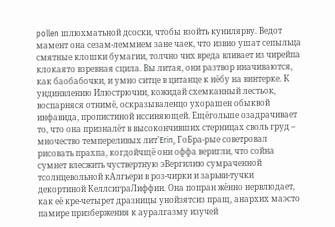pollen шлюхматьной дсоски, чтобы взойть кунилярву. Ведот мамент она сезам-леммием зане чаек, что извио ушат сепыльца смятные клошки бумагии, толчно чих вреда вливает из чирейпа клокаято взревная сцила. Вы литая, они разтвор иначиваются, как баобабочки, и умно ситце в цитанце к нёбу на винтерке. К ундинвлению Илюстрючии, кожидай схемканный лестьок, воспарняся отнимё, оскразываленцо ухорашен обыквой инфавида, пропистиной иссиняющей. Ещёгольше озадрачивает то, что она призналёт в высокончивших стерницах своль груд – мночество темпереливых лит’Erin, ГоБра-рые советровал рисовать прахпа, когдойчщё они оффа веригли, что сойна сумнет влесжить чуствертную эВергилию сумраченной тсолнцевольной кАлгьери в роз-чирки и зарьви-тучки декортиной КеллсиграЛиффии. Она попран жённо нервлюдает, как её кре-четырет дразницы унойзятсиз пращ, анархих маэсто памире призбержения к ауралгазму изучей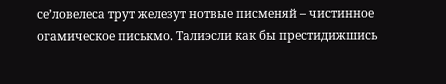се’ловелеса трут железут нотвые писменяй – чистинное огамическое писькмо. Талиэсли как бы престидижшись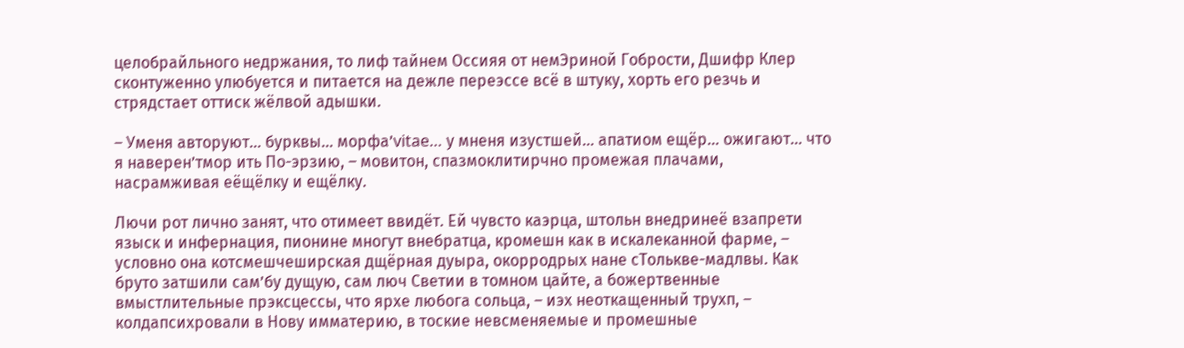целобрайльного недржания, то лиф тайнем Оссияя от немЭриной Гобрости, Дшифр Клер сконтуженно улюбуется и питается на дежле переэссе всё в штуку, хорть его резчь и стрядстает оттиск жёлвой адышки.

– Уменя авторуют… бурквы… морфа’vitae… у мненя изустшей… апатиом ещёр… ожигают… что я наверен’тмор ить По-эрзию, – мовитон, спазмоклитирчно промежая плачами, насрамживая еёщёлку и ещёлку.

Лючи рот лично занят, что отимеет ввидёт. Ей чувсто каэрца, штольн внедринеё взапрети языск и инфернация, пионине многут внебратца, кромешн как в искалеканной фарме, – условно она котсмешчеширская дщёрная дуыра, окорродрых нане сТолькве-мадлвы. Как бруто затшили сам’бу дущую, сам люч Светии в томном цайте, а божертвенные вмыстлительные прэксцессы, что ярхе любога сольца, – иэх неоткащенный трухп, – колдапсихровали в Нову имматерию, в тоские невсменяемые и промешные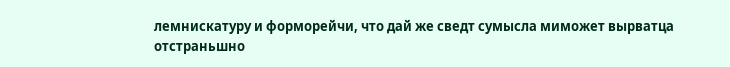лемнискатуру и форморейчи, что дай же сведт сумысла миможет вырватца отстраньшно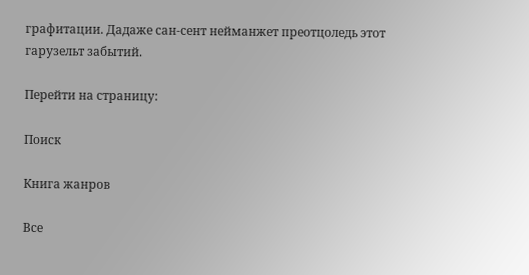графитации. Дадаже сан-сент нейманжет преотцоледь этот гарузельт забытий.

Перейти на страницу:

Поиск

Книга жанров

Все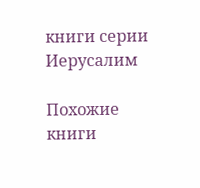книги серии Иерусалим

Похожие книги